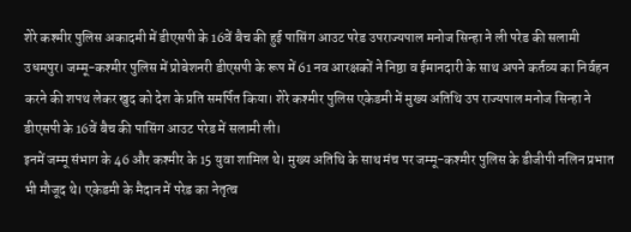शेरे कश्मीर पुलिस अकादमी में डीएसपी के 16वें बैच की हुई पासिंग आउट परेड उपराज्यपाल मनोज सिन्हा ने ली परेड की सलामी
उधमपुर। जम्मू-कश्मीर पुलिस में प्रोबेशनरी डीएसपी के रूप में 61 नव आरक्षकों ने निष्ठा व ईमानदारी के साथ अपने कर्तव्य का निर्वहन करने की शपथ लेकर खुद को देश के प्रति समर्पित किया। शेरे कश्मीर पुलिस एकेडमी में मुख्य अतिथि उप राज्यपाल मनोज सिन्हा ने डीएसपी के 16वें बैच की पासिंग आउट परेड में सलामी ली।
इनमें जम्मू संभाग के 46 और कश्मीर के 15 युवा शामिल थे। मुख्य अतिथि के साथ मंच पर जम्मू-कश्मीर पुलिस के डीजीपी नलिन प्रभात भी मौजूद थे। एकेडमी के मैदान में परेड का नेतृत्व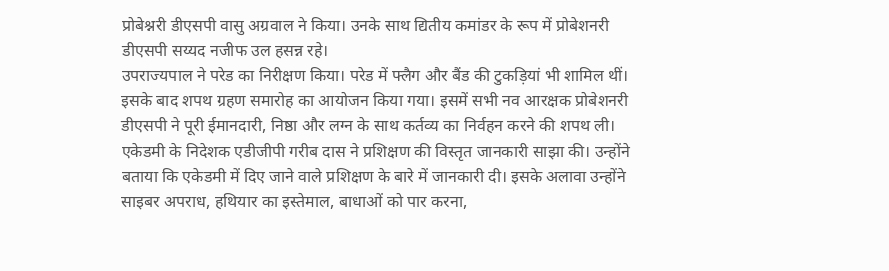प्रोबेश्नरी डीएसपी वासु अग्रवाल ने किया। उनके साथ द्यितीय कमांडर के रूप में प्रोबेशनरी डीएसपी सय्यद नजीफ उल हसन्न रहे।
उपराज्यपाल ने परेड का निरीक्षण किया। परेड में फ्लैग और बैंड की टुकड़ियां भी शामिल थीं। इसके बाद शपथ ग्रहण समारोह का आयोजन किया गया। इसमें सभी नव आरक्षक प्रोबेशनरी डीएसपी ने पूरी ईमानदारी, निष्ठा और लग्न के साथ कर्तव्य का निर्वहन करने की शपथ ली।
एकेडमी के निदेशक एडीजीपी गरीब दास ने प्रशिक्षण की विस्तृत जानकारी साझा की। उन्होंने बताया कि एकेडमी में दिए जाने वाले प्रशिक्षण के बारे में जानकारी दी। इसके अलावा उन्होंने साइबर अपराध, हथियार का इस्तेमाल, बाधाओं को पार करना,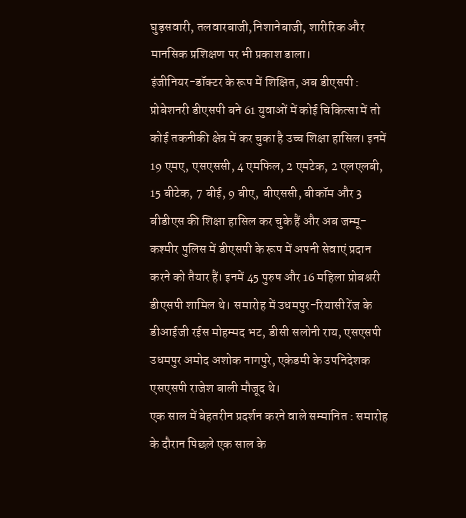घुड़सवारी, तलवारबाजी,निशानेबाजी, शारीरिक और मानसिक प्रशिक्षण पर भी प्रकाश डाला।
इंजीनियर-डॉक्टर के रूप में शिक्षित, अब डीएसपी : प्रोबेशनरी डीएसपी बने 61 युवाओं में कोई चिकित्सा में तो कोई तकनीकी क्षेत्र में कर चुका है उच्च शिक्षा हासिल। इनमें 19 एमए, एसएससी, 4 एमफिल, 2 एमटेक, 2 एलएलबी, 15 बीटेक, 7 बीई, 9 बीए, बीएससी, बीकॉम और 3 बीडीएस की शिक्षा हासिल कर चुके हैं और अब जम्मू-कश्मीर पुलिस में डीएसपी के रूप में अपनी सेवाएं प्रदान करने को तैयार हैं। इनमें 45 पुरुष और 16 महिला प्रोबश्नरी डीएसपी शामिल थे। समारोह में उधमपुर-रियासी रेंज के डीआईजी रईस मोहम्मद भट, डीसी सलोनी राय, एसएसपी उधमपुर अमोद अशोक नागपुरे, एकेडमी के उपनिदेशक एसएसपी राजेश बाली मौजूद थे।
एक साल में बेहतरीन प्रदर्शन करने वाले सम्मानित : समारोह के दौरान पिछले एक साल के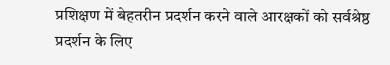प्रशिक्षण में बेहतरीन प्रदर्शन करने वाले आरक्षकों को सर्वश्रेष्ठ प्रदर्शन के लिए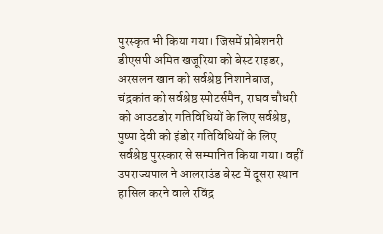पुरस्कृत भी किया गया। जिसमें प्रोबेशनरी डीएसपी अमित खजूरिया को बेस्ट राइडर, अरसलन खान को सर्वश्रेष्ठ निशानेबाज, चंद्रकांत को सर्वश्रेष्ठ स्पोटर्समैन, राघव चौधरी को आउटडोर गतिविधियों के लिए सर्वश्रेष्ठ, पुष्पा देवी को इंडोर गतिविधियों के लिए सर्वश्रेष्ठ पुरस्कार से सम्मानित किया गया। वहीं उपराज्यपाल ने आलराउंड बेस्ट में दूसरा स्थान हासिल करने वाले रविंद्र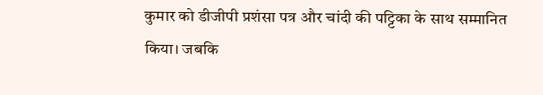कुमार को डीजीपी प्रशंसा पत्र और चांदी की पट्टिका के साथ सम्मानित किया। जबकि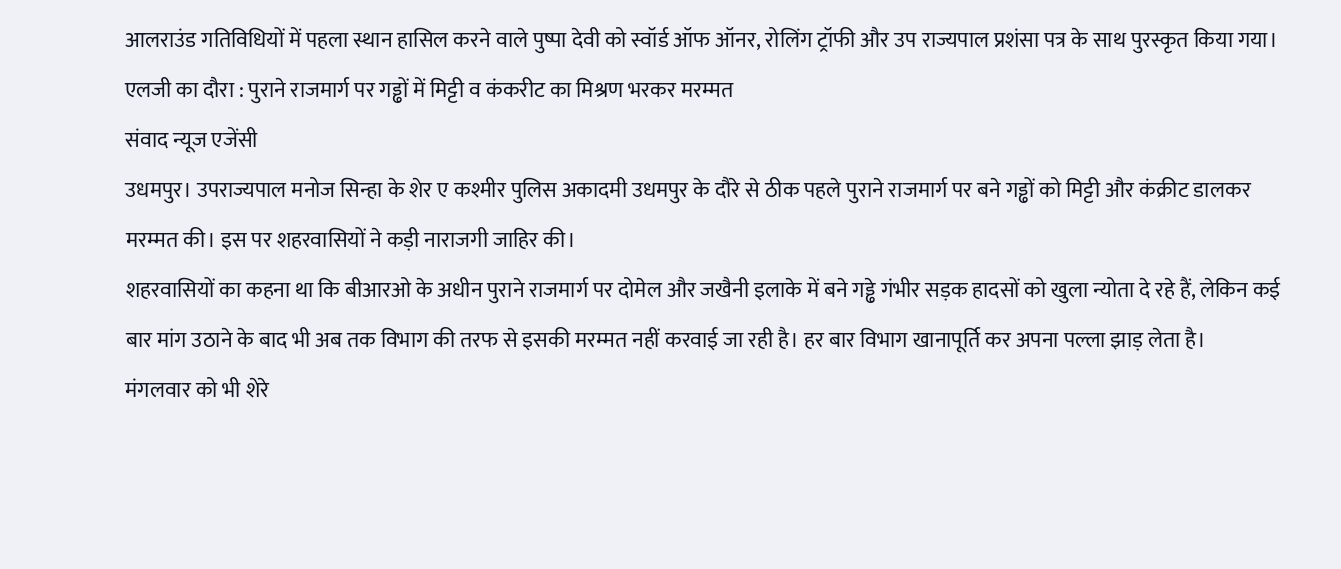आलराउंड गतिविधियों में पहला स्थान हासिल करने वाले पुष्पा देवी को स्वॉर्ड ऑफ ऑनर, रोलिंग ट्रॉफी और उप राज्यपाल प्रशंसा पत्र के साथ पुरस्कृत किया गया।
एलजी का दौरा : पुराने राजमार्ग पर गड्ढों में मिट्टी व कंकरीट का मिश्रण भरकर मरम्मत
संवाद न्यूज एजेंसी
उधमपुर। उपराज्यपाल मनोज सिन्हा के शेर ए कश्मीर पुलिस अकादमी उधमपुर के दौरे से ठीक पहले पुराने राजमार्ग पर बने गड्ढों को मिट्टी और कंक्रीट डालकर मरम्मत की। इस पर शहरवासियों ने कड़ी नाराजगी जाहिर की।
शहरवासियों का कहना था कि बीआरओ के अधीन पुराने राजमार्ग पर दोमेल और जखैनी इलाके में बने गड्ढे गंभीर सड़क हादसों को खुला न्योता दे रहे हैं, लेकिन कई बार मांग उठाने के बाद भी अब तक विभाग की तरफ से इसकी मरम्मत नहीं करवाई जा रही है। हर बार विभाग खानापूर्ति कर अपना पल्ला झाड़ लेता है।
मंगलवार को भी शेरे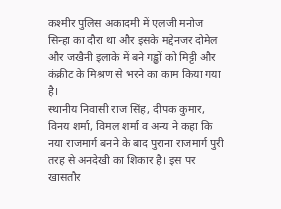कश्मीर पुलिस अकादमी में एलजी मनोज सिन्हा का दौरा था और इसके मद्देनजर दोमेल और जखैनी इलाके में बने गड्ढों को मिट्टी और कंक्रीट के मिश्रण से भरने का काम किया गया है।
स्थानीय निवासी राज सिंह, दीपक कुमार, विनय शर्मा, विमल शर्मा व अन्य ने कहा कि नया राजमार्ग बनने के बाद पुराना राजमार्ग पुरी तरह से अनदेखी का शिकार है। इस पर खासतौर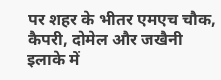पर शहर के भीतर एमएच चौक, कैपरी, दोमेल और जखैनी इलाके में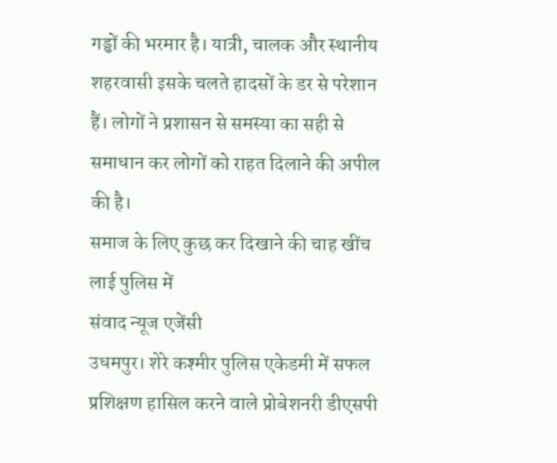गड्ढों की भरमार है। यात्री, चालक और स्थानीय शहरवासी इसके चलते हादसों के डर से परेशान हैं। लोगों ने प्रशासन से समस्या का सही से समाधान कर लोगों को राहत दिलाने की अपील की है।
समाज के लिए कुछ कर दिखाने की चाह खींच लाई पुलिस में
संवाद न्यूज एजेंसी
उधमपुर। शेरे कश्मीर पुलिस एकेडमी में सफल प्रशिक्षण हासिल करने वाले प्रोबेशनरी डीएसपी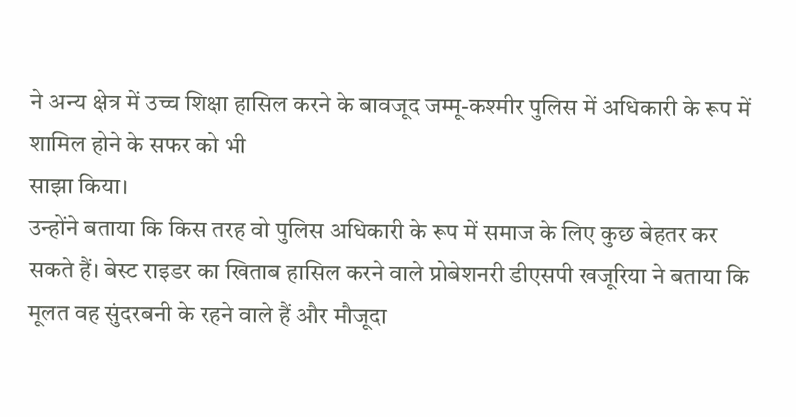ने अन्य क्षेत्र में उच्च शिक्षा हासिल करने के बावजूद जम्मू-कश्मीर पुलिस में अधिकारी के रूप में शामिल होने के सफर को भी
साझा किया।
उन्होंने बताया कि किस तरह वो पुलिस अधिकारी के रूप में समाज के लिए कुछ बेहतर कर सकते हैं। बेस्ट राइडर का खिताब हासिल करने वाले प्रोबेशनरी डीएसपी खजूरिया ने बताया कि मूलत वह सुंदरबनी के रहने वाले हैं और मौजूदा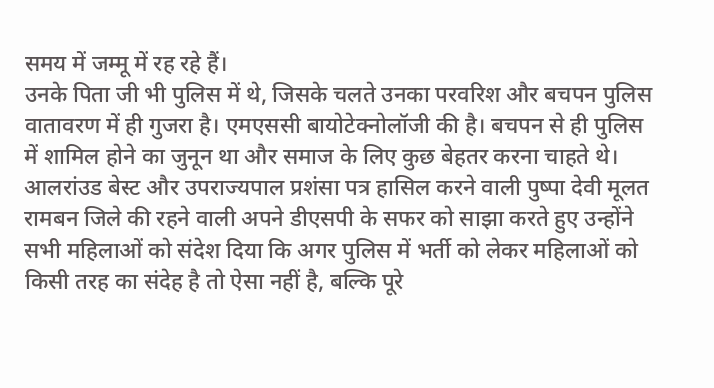समय में जम्मू में रह रहे हैं।
उनके पिता जी भी पुलिस में थे, जिसके चलते उनका परवरिश और बचपन पुलिस वातावरण में ही गुजरा है। एमएससी बायोटेक्नोलॉजी की है। बचपन से ही पुलिस में शामिल होने का जुनून था और समाज के लिए कुछ बेहतर करना चाहते थे।
आलरांउड बेस्ट और उपराज्यपाल प्रशंसा पत्र हासिल करने वाली पुष्पा देवी मूलत रामबन जिले की रहने वाली अपने डीएसपी के सफर को साझा करते हुए उन्होंने सभी महिलाओं को संदेश दिया कि अगर पुलिस में भर्ती को लेकर महिलाओं को किसी तरह का संदेह है तो ऐसा नहीं है, बल्कि पूरे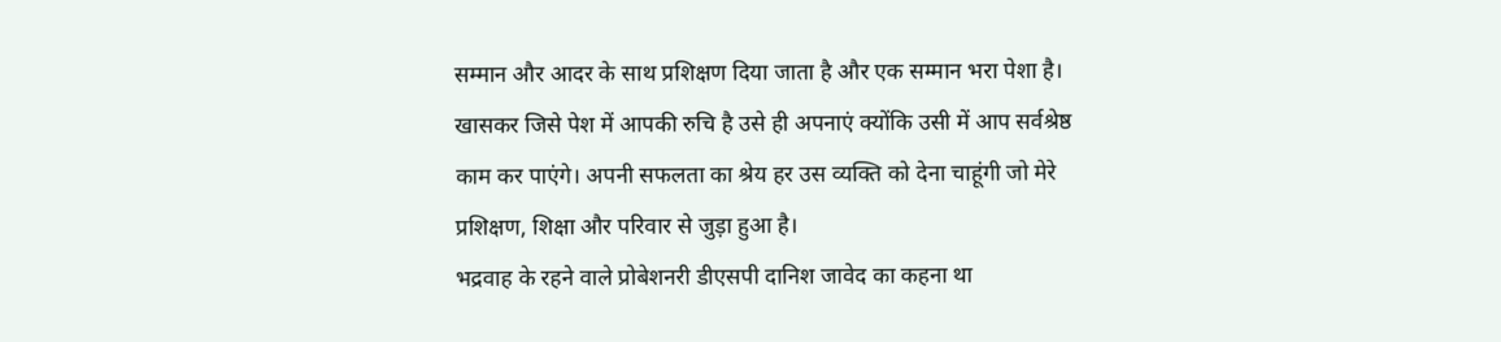सम्मान और आदर के साथ प्रशिक्षण दिया जाता है और एक सम्मान भरा पेशा है।
खासकर जिसे पेश में आपकी रुचि है उसे ही अपनाएं क्योंकि उसी में आप सर्वश्रेष्ठ काम कर पाएंगे। अपनी सफलता का श्रेय हर उस व्यक्ति को देना चाहूंगी जो मेरे प्रशिक्षण, शिक्षा और परिवार से जुड़ा हुआ है।
भद्रवाह के रहने वाले प्रोबेशनरी डीएसपी दानिश जावेद का कहना था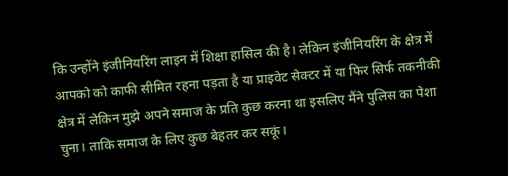कि उन्होंने इंजीनियरिंग लाइन में शिक्षा हासिल की है। लेकिन इंजीनियरिंग के क्षेत्र में आपको को काफी सीमित रहना पड़ता है या प्राइवेट सेक्टर में या फिर सिर्फ तकनीकी क्षेत्र में लेकिन मुझे अपने समाज के प्रति कुछ करना था इसलिए मैंने पुलिस का पेशा चुना। ताकि समाज के लिए कुछ बेहतर कर सकूं।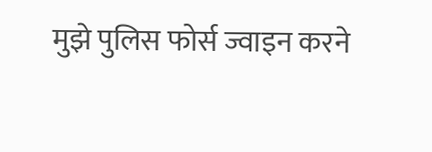मुझे पुलिस फोर्स ज्वाइन करने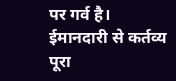पर गर्व है। ईमानदारी से कर्तव्य पूरा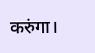करुंगा।